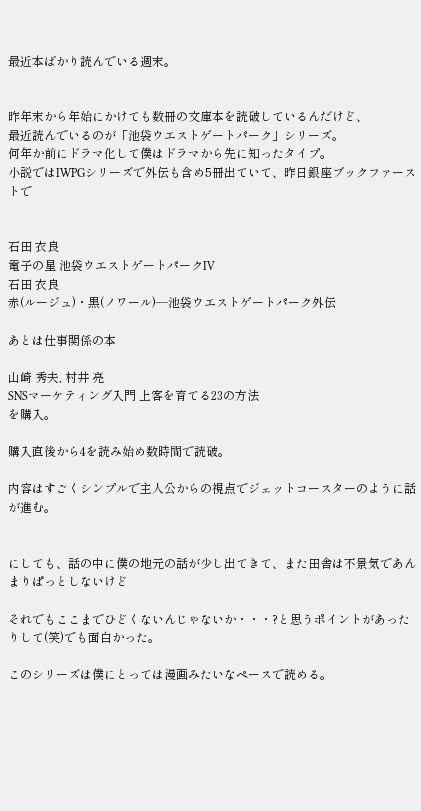最近本ばかり読んでいる週末。


昨年末から年始にかけても数冊の文庫本を読破しているんだけど、
最近読んでいるのが「池袋ウエストゲートパーク」シリーズ。
何年か前にドラマ化して僕はドラマから先に知ったタイプ。
小説ではIWPGシリーズで外伝も含め5冊出ていて、昨日銀座ブックファーストで


石田 衣良
電子の星 池袋ウエストゲートパークIV
石田 衣良
赤(ルージュ)・黒(ノワール)―池袋ウエストゲートパーク外伝

あとは仕事関係の本

山崎 秀夫, 村井 亮
SNSマーケティング入門 上客を育てる23の方法
を購入。

購入直後から4を読み始め数時間で読破。

内容はすごくシンプルで主人公からの視点でジェットコースターのように話が進む。


にしても、話の中に僕の地元の話が少し出てきて、また田舎は不景気であんまりぱっとしないけど

それでもここまでひどくないんじゃないか・・・?と思うポイントがあったりして(笑)でも面白かった。

このシリーズは僕にとっては漫画みたいなペースで読める。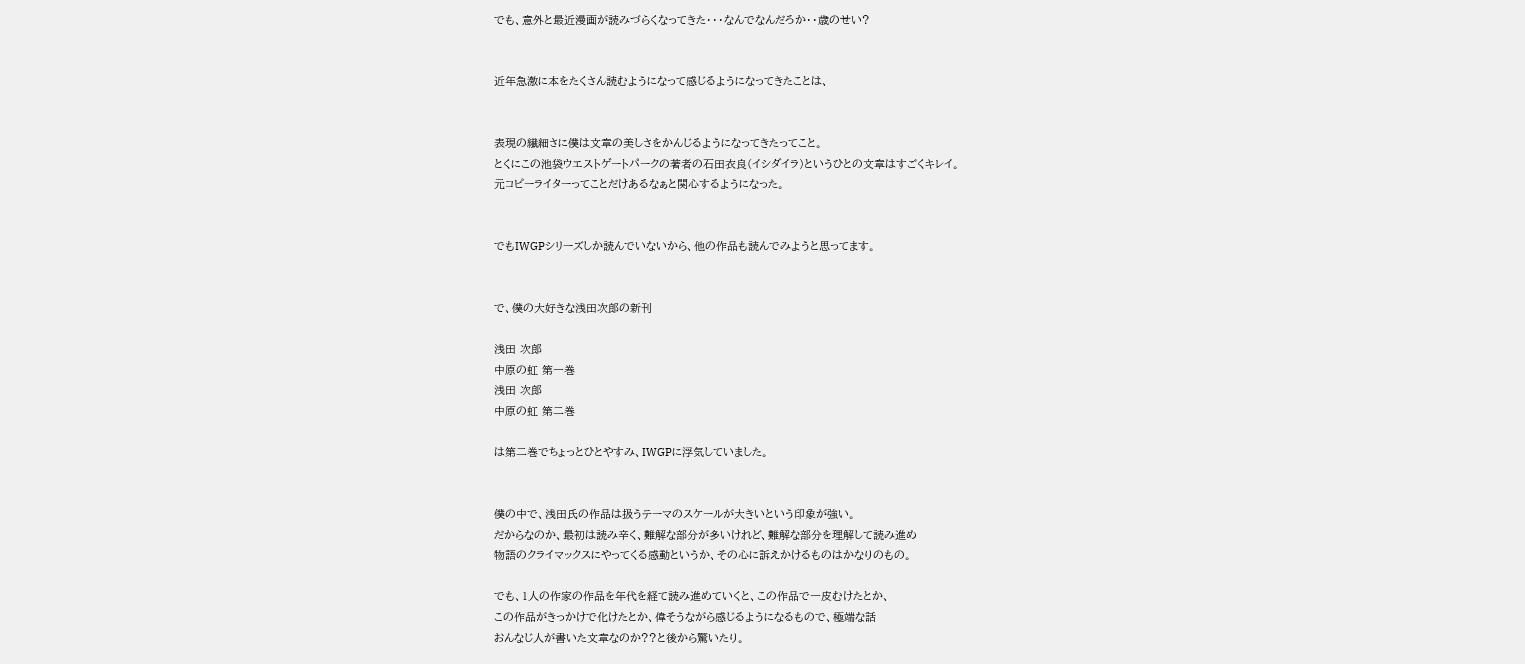でも、意外と最近漫画が読みづらくなってきた・・・なんでなんだろか・・歳のせい?


近年急激に本をたくさん読むようになって感じるようになってきたことは、


表現の繊細さに僕は文章の美しさをかんじるようになってきたってこと。
とくにこの池袋ウエストゲートパークの著者の石田衣良(イシダイラ)というひとの文章はすごくキレイ。
元コピーライターってことだけあるなぁと関心するようになった。


でもIWGPシリーズしか読んでいないから、他の作品も読んでみようと思ってます。


で、僕の大好きな浅田次郎の新刊

浅田 次郎
中原の虹 第一巻
浅田 次郎
中原の虹 第二巻

は第二巻でちょっとひとやすみ、IWGPに浮気していました。


僕の中で、浅田氏の作品は扱うテーマのスケールが大きいという印象が強い。
だからなのか、最初は読み辛く、難解な部分が多いけれど、難解な部分を理解して読み進め
物語のクライマックスにやってくる感動というか、その心に訴えかけるものはかなりのもの。

でも、1人の作家の作品を年代を経て読み進めていくと、この作品で一皮むけたとか、
この作品がきっかけで化けたとか、偉そうながら感じるようになるもので、極端な話
おんなじ人が書いた文章なのか??と後から驚いたり。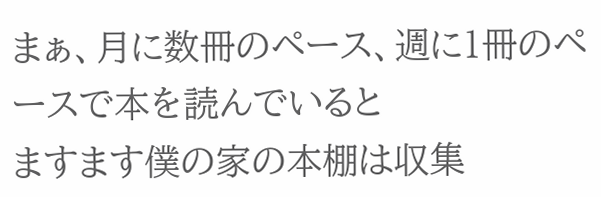まぁ、月に数冊のペース、週に1冊のペースで本を読んでいると
ますます僕の家の本棚は収集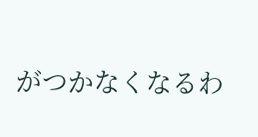がつかなくなるわ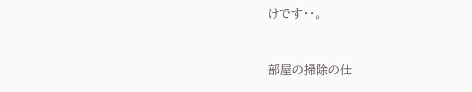けです・・。


部屋の掃除の仕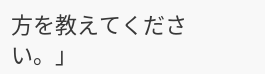方を教えてください。」